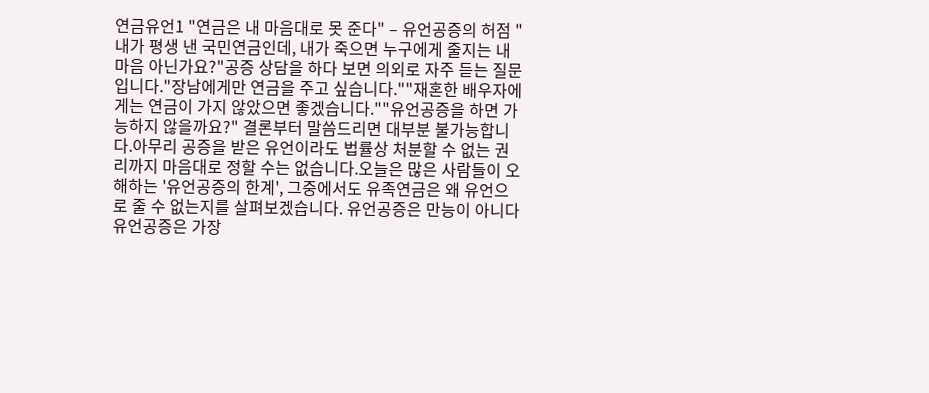연금유언1 "연금은 내 마음대로 못 준다" – 유언공증의 허점 "내가 평생 낸 국민연금인데, 내가 죽으면 누구에게 줄지는 내 마음 아닌가요?"공증 상담을 하다 보면 의외로 자주 듣는 질문입니다."장남에게만 연금을 주고 싶습니다.""재혼한 배우자에게는 연금이 가지 않았으면 좋겠습니다.""유언공증을 하면 가능하지 않을까요?" 결론부터 말씀드리면 대부분 불가능합니다.아무리 공증을 받은 유언이라도 법률상 처분할 수 없는 권리까지 마음대로 정할 수는 없습니다.오늘은 많은 사람들이 오해하는 '유언공증의 한계', 그중에서도 유족연금은 왜 유언으로 줄 수 없는지를 살펴보겠습니다. 유언공증은 만능이 아니다유언공증은 가장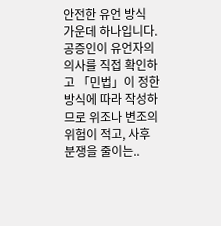안전한 유언 방식 가운데 하나입니다.공증인이 유언자의 의사를 직접 확인하고 「민법」이 정한 방식에 따라 작성하므로 위조나 변조의 위험이 적고, 사후 분쟁을 줄이는..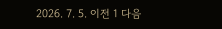2026. 7. 5. 이전 1 다음